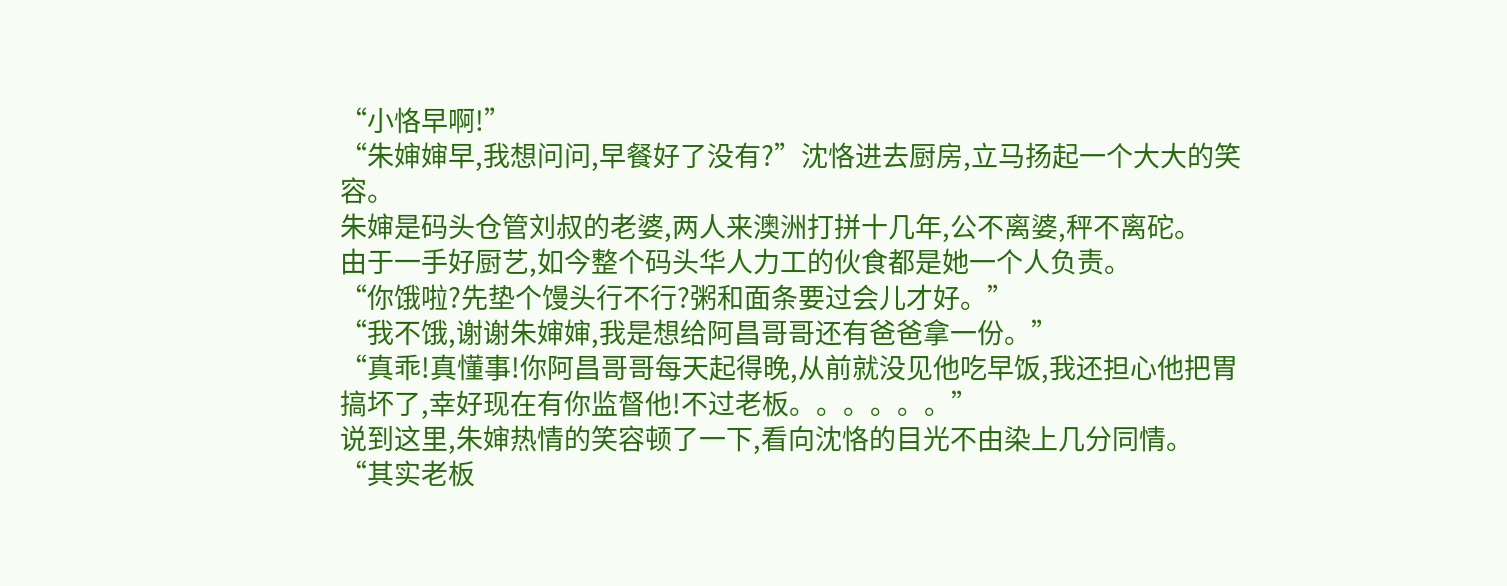“小恪早啊!”
“朱婶婶早,我想问问,早餐好了没有?”沈恪进去厨房,立马扬起一个大大的笑容。
朱婶是码头仓管刘叔的老婆,两人来澳洲打拼十几年,公不离婆,秤不离砣。
由于一手好厨艺,如今整个码头华人力工的伙食都是她一个人负责。
“你饿啦?先垫个馒头行不行?粥和面条要过会儿才好。”
“我不饿,谢谢朱婶婶,我是想给阿昌哥哥还有爸爸拿一份。”
“真乖!真懂事!你阿昌哥哥每天起得晚,从前就没见他吃早饭,我还担心他把胃搞坏了,幸好现在有你监督他!不过老板。。。。。。”
说到这里,朱婶热情的笑容顿了一下,看向沈恪的目光不由染上几分同情。
“其实老板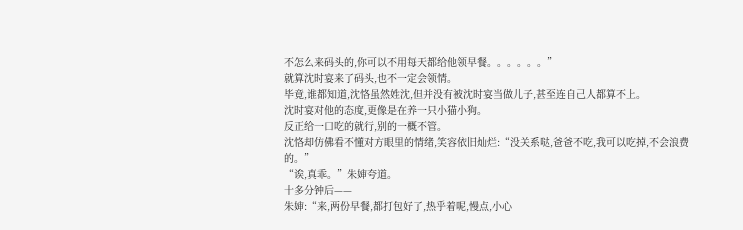不怎么来码头的,你可以不用每天都给他领早餐。。。。。。”
就算沈时宴来了码头,也不一定会领情。
毕竟,谁都知道,沈恪虽然姓沈,但并没有被沈时宴当做儿子,甚至连自己人都算不上。
沈时宴对他的态度,更像是在养一只小猫小狗。
反正给一口吃的就行,别的一概不管。
沈恪却仿佛看不懂对方眼里的情绪,笑容依旧灿烂:“没关系哒,爸爸不吃,我可以吃掉,不会浪费的。”
“诶,真乖。”朱婶夸道。
十多分钟后——
朱婶:“来,两份早餐,都打包好了,热乎着呢,慢点,小心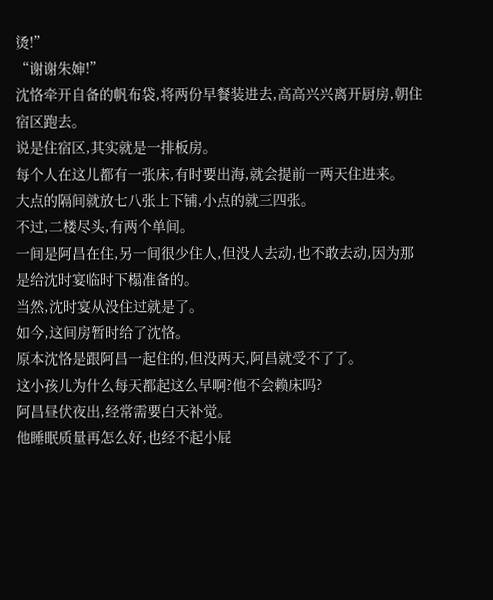烫!”
“谢谢朱婶!”
沈恪牵开自备的帆布袋,将两份早餐装进去,高高兴兴离开厨房,朝住宿区跑去。
说是住宿区,其实就是一排板房。
每个人在这儿都有一张床,有时要出海,就会提前一两天住进来。
大点的隔间就放七八张上下铺,小点的就三四张。
不过,二楼尽头,有两个单间。
一间是阿昌在住,另一间很少住人,但没人去动,也不敢去动,因为那是给沈时宴临时下榻准备的。
当然,沈时宴从没住过就是了。
如今,这间房暂时给了沈恪。
原本沈恪是跟阿昌一起住的,但没两天,阿昌就受不了了。
这小孩儿为什么每天都起这么早啊?他不会赖床吗?
阿昌昼伏夜出,经常需要白天补觉。
他睡眠质量再怎么好,也经不起小屁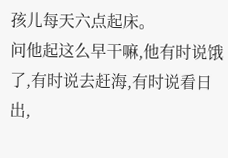孩儿每天六点起床。
问他起这么早干嘛,他有时说饿了,有时说去赶海,有时说看日出,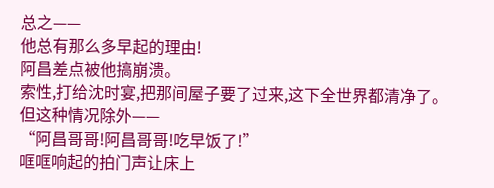总之——
他总有那么多早起的理由!
阿昌差点被他搞崩溃。
索性,打给沈时宴,把那间屋子要了过来,这下全世界都清净了。
但这种情况除外——
“阿昌哥哥!阿昌哥哥!吃早饭了!”
哐哐响起的拍门声让床上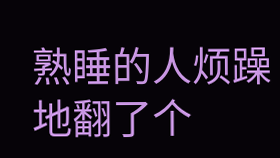熟睡的人烦躁地翻了个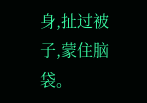身,扯过被子,蒙住脑袋。